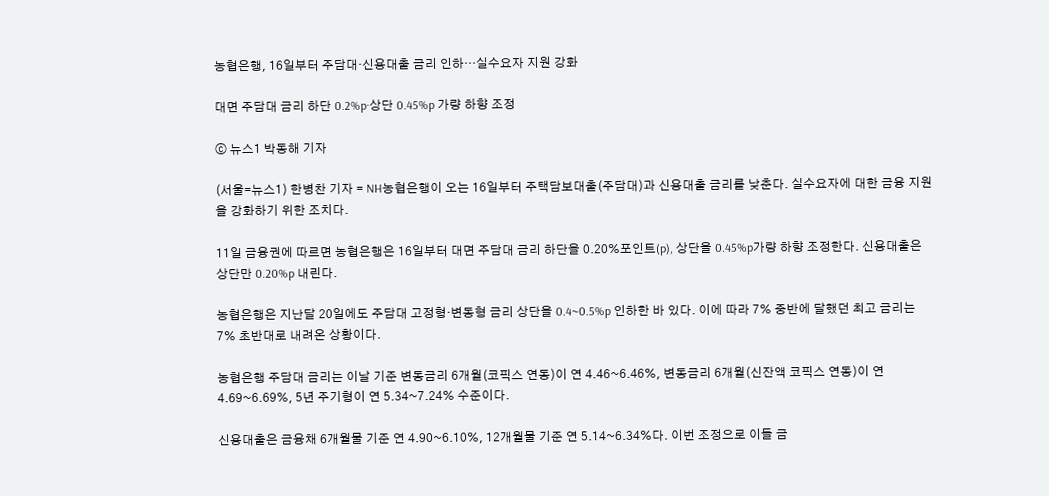농협은행, 16일부터 주담대·신용대출 금리 인하…실수요자 지원 강화

대면 주담대 금리 하단 0.2%p·상단 0.45%p 가량 하향 조정

ⓒ 뉴스1 박동해 기자

(서울=뉴스1) 한병찬 기자 = NH농협은행이 오는 16일부터 주택담보대출(주담대)과 신용대출 금리를 낮춘다. 실수요자에 대한 금융 지원을 강화하기 위한 조치다.

11일 금융권에 따르면 농협은행은 16일부터 대면 주담대 금리 하단을 0.20%포인트(p), 상단을 0.45%p가량 하향 조정한다. 신용대출은 상단만 0.20%p 내린다.

농협은행은 지난달 20일에도 주담대 고정형·변동형 금리 상단을 0.4~0.5%p 인하한 바 있다. 이에 따라 7% 중반에 달했던 최고 금리는 7% 초반대로 내려온 상황이다.

농협은행 주담대 금리는 이날 기준 변동금리 6개월(코픽스 연동)이 연 4.46~6.46%, 변동금리 6개월(신잔액 코픽스 연동)이 연 4.69~6.69%, 5년 주기형이 연 5.34~7.24% 수준이다.

신용대출은 금융채 6개월물 기준 연 4.90~6.10%, 12개월물 기준 연 5.14~6.34%다. 이번 조정으로 이들 금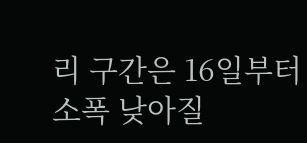리 구간은 16일부터 소폭 낮아질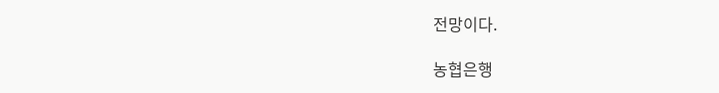전망이다.

농협은행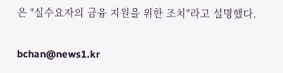은 "실수요자의 금융 지원을 위한 조치"라고 설명했다.

bchan@news1.kr